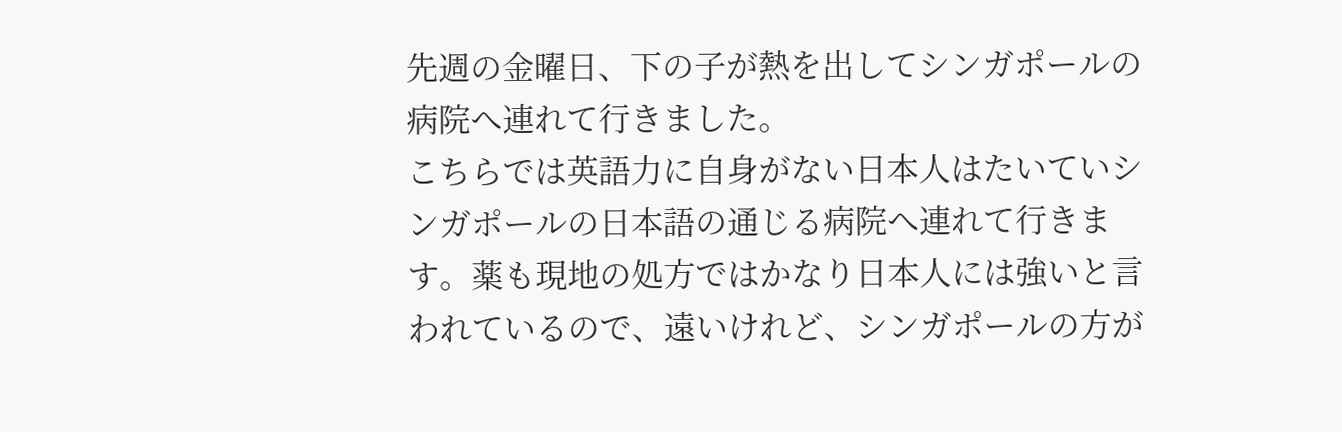先週の金曜日、下の子が熱を出してシンガポールの病院へ連れて行きました。
こちらでは英語力に自身がない日本人はたいていシンガポールの日本語の通じる病院へ連れて行きます。薬も現地の処方ではかなり日本人には強いと言われているので、遠いけれど、シンガポールの方が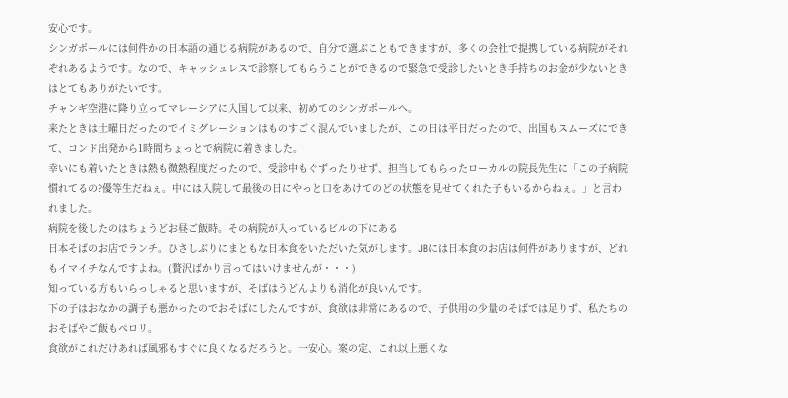安心です。
シンガポールには何件かの日本語の通じる病院があるので、自分で選ぶこともできますが、多くの会社で提携している病院がそれぞれあるようです。なので、キャッシュレスで診察してもらうことができるので緊急で受診したいとき手持ちのお金が少ないときはとてもありがたいです。
チャンギ空港に降り立ってマレーシアに入国して以来、初めてのシンガポールへ。
来たときは土曜日だったのでイミグレーションはものすごく混んでいましたが、この日は平日だったので、出国もスムーズにできて、コンド出発から1時間ちょっとで病院に着きました。
幸いにも着いたときは熱も微熱程度だったので、受診中もぐずったりせず、担当してもらったローカルの院長先生に「この子病院慣れてるの?優等生だねぇ。中には入院して最後の日にやっと口をあけてのどの状態を見せてくれた子もいるからねぇ。」と言われました。
病院を後したのはちょうどお昼ご飯時。その病院が入っているビルの下にある
日本そばのお店でランチ。ひさしぶりにまともな日本食をいただいた気がします。JBには日本食のお店は何件がありますが、どれもイマイチなんですよね。(贅沢ばかり言ってはいけませんが・・・)
知っている方もいらっしゃると思いますが、そばはうどんよりも消化が良いんです。
下の子はおなかの調子も悪かったのでおそばにしたんですが、食欲は非常にあるので、子供用の少量のそばでは足りず、私たちのおそばやご飯もペロリ。
食欲がこれだけあれば風邪もすぐに良くなるだろうと。一安心。案の定、これ以上悪くな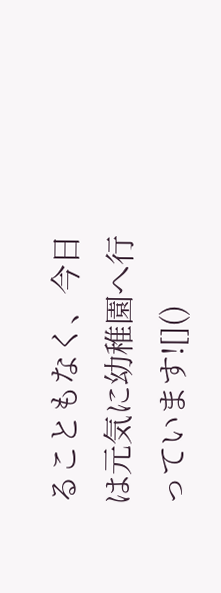ることもなく、今日は元気に幼稚園へ行っています![]()